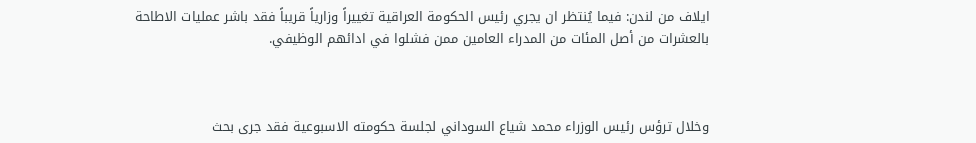ايلاف من لندن: فيما يُنتظر ان يجري رئيس الحكومة العراقية تغييراً وزارياً قريباً فقد باشر عمليات الاطاحة بالعشرات من أصل المئات من المدراء العامين ممن فشلوا في ادائهم الوظيفي.



وخلال ترؤس رئيس الوزراء محمد شياع السوداني لجلسة حكومته الاسبوعية فقد جرى بحث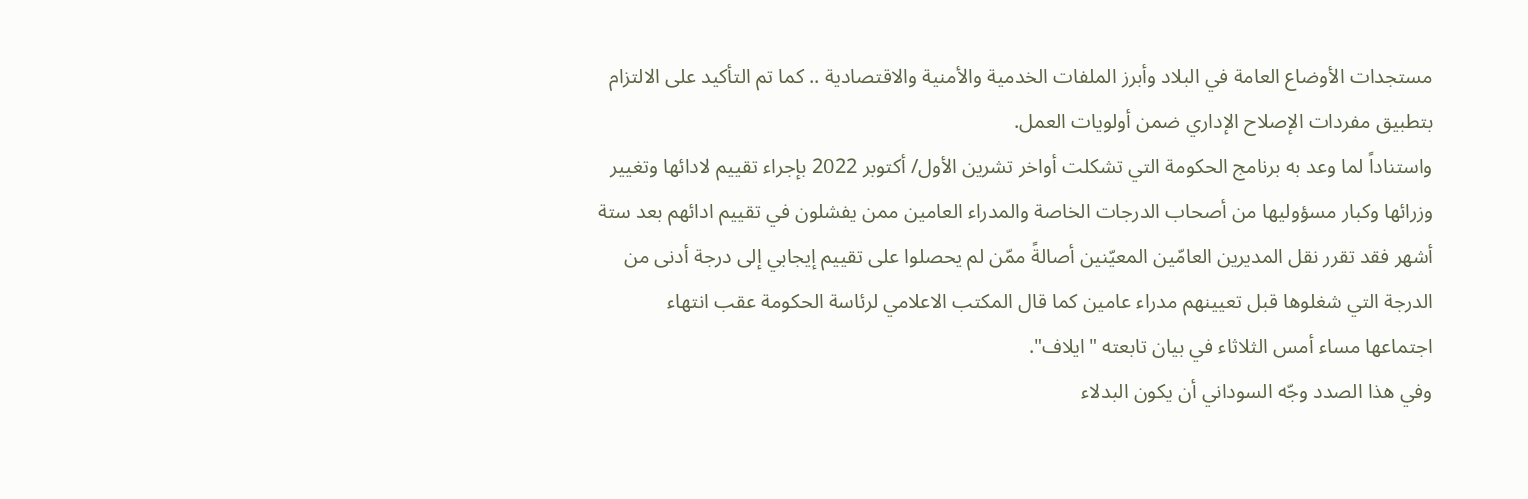مستجدات الأوضاع العامة في البلاد وأبرز الملفات الخدمية والأمنية والاقتصادية .. كما تم التأكيد على الالتزام بتطبيق مفردات الإصلاح الإداري ضمن أولويات العمل.
واستناداً لما وعد به برنامج الحكومة التي تشكلت أواخر تشرين الأول/ أكتوبر 2022 بإجراء تقييم لادائها وتغيير وزرائها وكبار مسؤوليها من أصحاب الدرجات الخاصة والمدراء العامين ممن يفشلون في تقييم ادائهم بعد ستة أشهر فقد تقرر نقل المديرين العامّين المعيّنين أصالةً ممّن لم يحصلوا على تقييم إيجابي إلى درجة أدنى من الدرجة التي شغلوها قبل تعيينهم مدراء عامين كما قال المكتب الاعلامي لرئاسة الحكومة عقب انتهاء اجتماعها مساء أمس الثلاثاء في بيان تابعته "ايلاف".
وفي هذا الصدد وجّه السوداني أن يكون البدلاء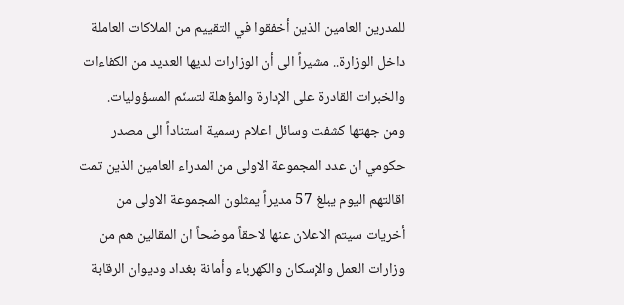للمدرين العامين الذين أخفقوا في التقييم من الملاكات العاملة داخل الوزارة.. مشيراً الى أن الوزارات لديها العديد من الكفاءات والخبرات القادرة على الإدارة والمؤهلة لتسنّم المسؤوليات.
ومن جهتها كشفت وسائل اعلام رسمية استناداً الى مصدر حكومي ان عدد المجموعة الاولى من المدراء العامين الذين تمت اقالتهم اليوم يبلغ 57 مديراً يمثلون المجموعة الاولى من أخريات سيتم الاعلان عنها لاحقاً موضحاً ان المقالين هم من وزارات العمل والإسكان والكهرباء وأمانة بغداد وديوان الرقابة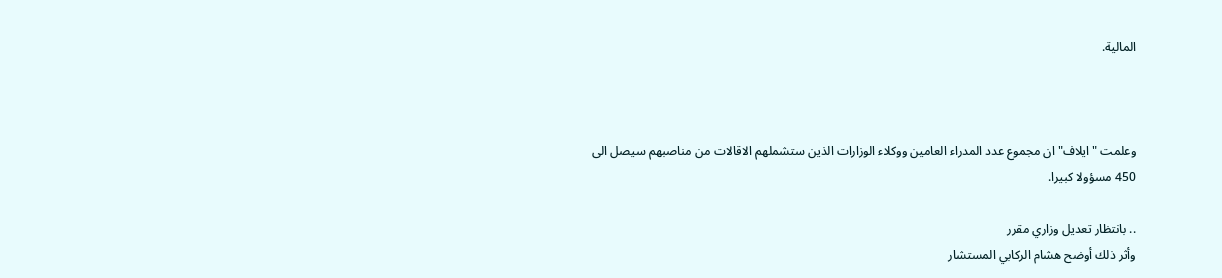المالية.



وعلمت "ايلاف" ان مجموع عدد المدراء العامين ووكلاء الوزارات الذين ستشملهم الاقالات من مناصبهم سيصل الى 450 مسؤولا كبيرا.

.. بانتظار تعديل وزاري مقرر
وأثر ذلك أوضح هشام الركابي المستشار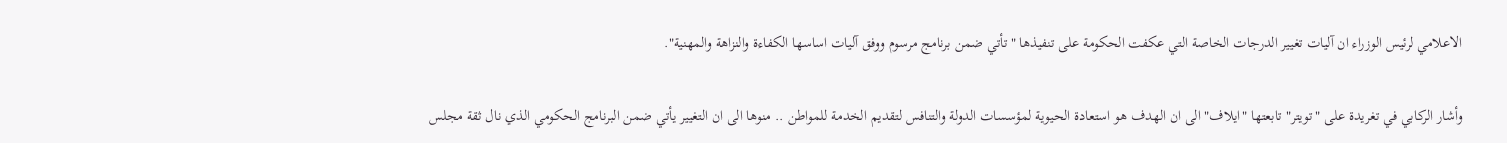الاعلامي لرئيس الوزراء ان آليات تغيير الدرجات الخاصة التي عكفت الحكومة على تنفيذها "تأتي ضمن برنامج مرسوم ووفق آليات اساسها الكفاءة والنزاهة والمهنية".

وأشار الركابي في تغريدة على "تويتر" تابعتها "ايلاف" الى ان الهدف هو استعادة الحيوية لمؤسسات الدولة والتنافس لتقديم الخدمة للمواطن .. منوها الى ان التغيير يأتي ضمن البرنامج الحكومي الذي نال ثقة مجلس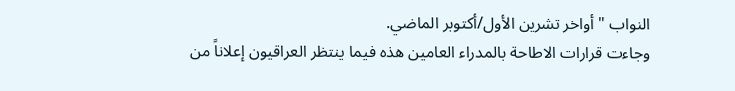النواب " أواخر تشرين الأول/أكتوبر الماضي.
وجاءت قرارات الاطاحة بالمدراء العامين هذه فيما ينتظر العراقيون إعلاناً من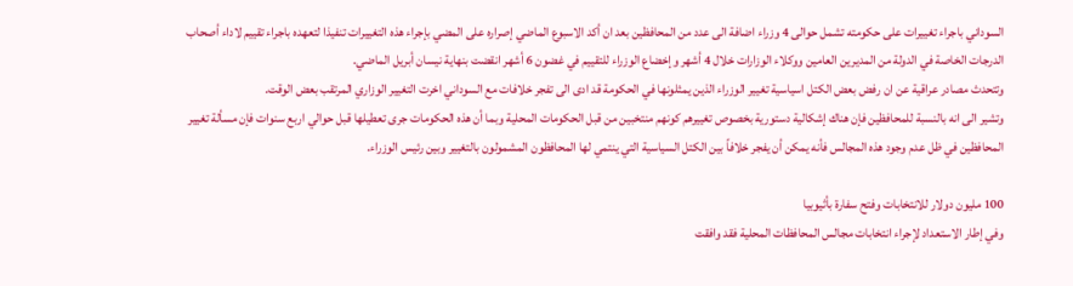السوداني باجراء تغييرات على حكومته تشمل حوالى 4 وزراء اضافة الى عدد من المحافظين بعد ان أكد الاسبوع الماضي إصراره على المضي بإجراء هذه التغييرات تنفيذا لتعهده باجراء تقييم لاداء أصحاب الدرجات الخاصة في الدولة من المديرين العامين ووكلاء الوزارات خلال 4 أشهر وإخضاع الوزراء للتقييم في غضون 6 أشهر انقضت بنهاية نيسان أبريل الماضي.
وتتحدث مصادر عراقية عن ان رفض بعض الكتل اسياسية تغيير الوزراء الذين يمثلونها في الحكومة قد ادى الى تفجر خلافات مع السوداني اخرت التغيير الوزاري المرتقب بعض الوقت.
وتشير الى انه بالنسبة للمحافظين فإن هناك إشكالية دستورية بخصوص تغييرهم كونهم منتخبين من قبل الحكومات المحلية وبما أن هذه الحكومات جرى تعطيلها قبل حوالي اربع سنوات فإن مسألة تغيير المحافظين في ظل عدم وجود هذه المجالس فأنه يمكن أن يفجر خلافاً بين الكتل السياسية التي ينتمي لها المحافظون المشمولون بالتغيير وبين رئيس الوزراء.

100 مليون دولار للانتخابات وفتح سفارة بأثيوبيا
وفي إطار الاستعداد لإجراء انتخابات مجالس المحافظات المحلية فقد وافقت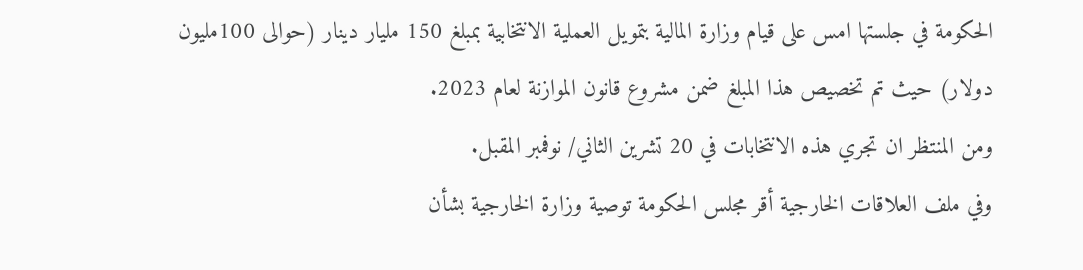الحكومة في جلستها امس على قيام وزارة المالية بتمويل العملية الانتخابية بمبلغ 150 مليار دينار (حوالى 100مليون دولار) حيث تم تخصيص هذا المبلغ ضمن مشروع قانون الموازنة لعام 2023.
ومن المنتظر ان تجري هذه الانتخابات في 20 تشرين الثاني/ نوفمبر المقبل.
وفي ملف العلاقات الخارجية أقر مجلس الحكومة توصية وزارة الخارجية بشأن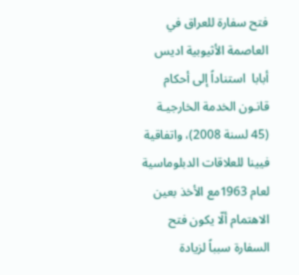فتح سفارة للعراق في العاصمة الأثيوبية اديس أبابا  استناداً إلى أحكام قانـون الخدمة الخارجيـة (45 لسنة 2008)، واتفاقية فيينا للعلاقات الدبلوماسية لعام 1963مع الأخذ بعين الاهتمام ألّا يكون فتح السفارة سبباً لزيادة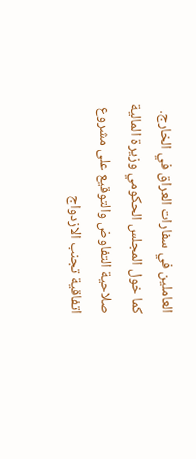العاملين في سفارات العراق في الخارج.
كما خول المجلس الحكومي وزيرة المالية صلاحية التفاوض والتوقيع على مشروع اتفاقية تجنب الازدواج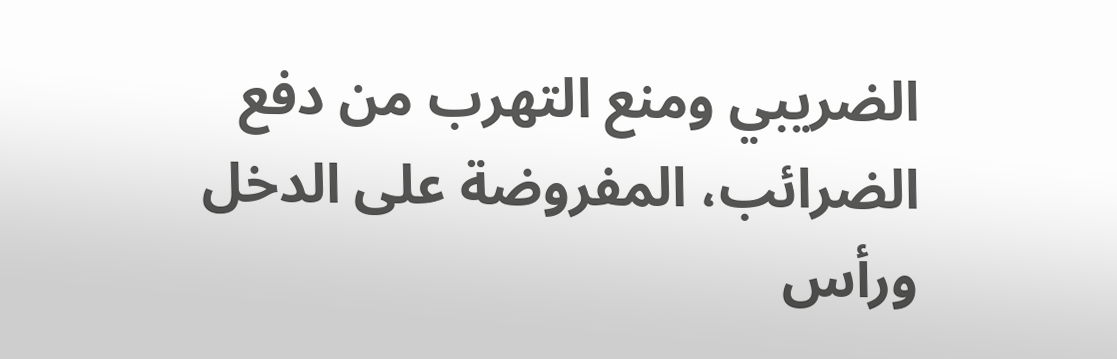الضريبي ومنع التهرب من دفع الضرائب، المفروضة على الدخل ورأس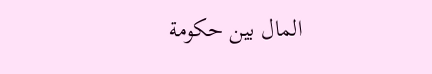المال بين حكومة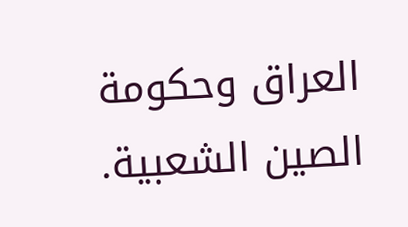العراق وحكومة الصين الشعبية.